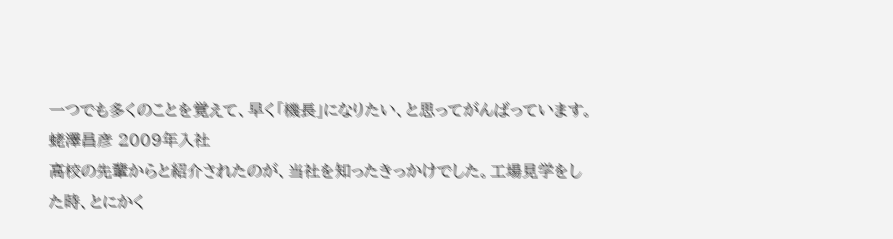一つでも多くのことを覚えて、早く「機長」になりたい、と思ってがんばっています。
蛯澤昌彦 2009年入社
高校の先輩からと紹介されたのが、当社を知ったきっかけでした。工場見学をした時、とにかく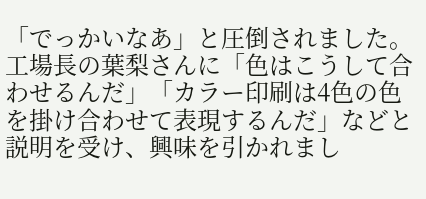「でっかいなあ」と圧倒されました。工場長の葉梨さんに「色はこうして合わせるんだ」「カラー印刷は4色の色を掛け合わせて表現するんだ」などと説明を受け、興味を引かれまし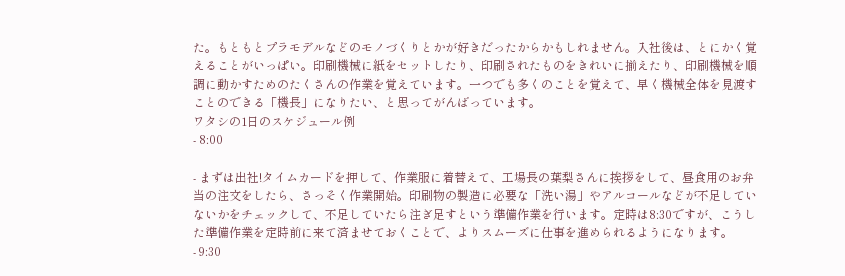た。もともとプラモデルなどのモノづくりとかが好きだったからかもしれません。入社後は、とにかく覚えることがいっぱい。印刷機械に紙をセットしたり、印刷されたものをきれいに揃えたり、印刷機械を順調に動かすためのたくさんの作業を覚えています。一つでも多くのことを覚えて、早く機械全体を見渡すことのできる「機長」になりたい、と思ってがんばっています。
ワタシの1日のスケジュール例
- 8:00

- まずは出社!タイムカードを押して、作業服に着替えて、工場長の葉梨さんに挨拶をして、昼食用のお弁当の注文をしたら、さっそく作業開始。印刷物の製造に必要な「洗い湯」やアルコールなどが不足していないかをチェックして、不足していたら注ぎ足すという準備作業を行います。定時は8:30ですが、こうした準備作業を定時前に来て済ませておくことで、よりスムーズに仕事を進められるようになります。
- 9:30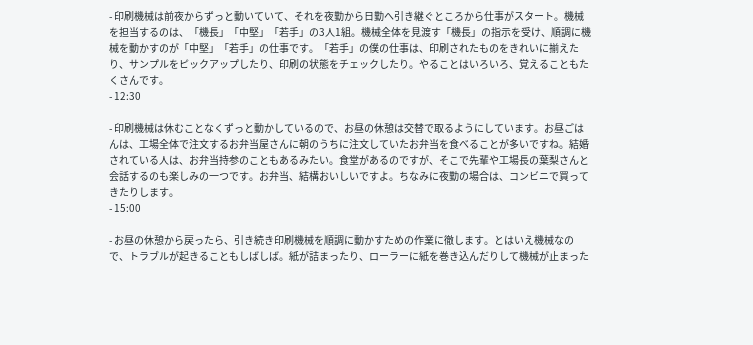- 印刷機械は前夜からずっと動いていて、それを夜勤から日勤へ引き継ぐところから仕事がスタート。機械を担当するのは、「機長」「中堅」「若手」の3人1組。機械全体を見渡す「機長」の指示を受け、順調に機械を動かすのが「中堅」「若手」の仕事です。「若手」の僕の仕事は、印刷されたものをきれいに揃えたり、サンプルをピックアップしたり、印刷の状態をチェックしたり。やることはいろいろ、覚えることもたくさんです。
- 12:30

- 印刷機械は休むことなくずっと動かしているので、お昼の休憩は交替で取るようにしています。お昼ごはんは、工場全体で注文するお弁当屋さんに朝のうちに注文していたお弁当を食べることが多いですね。結婚されている人は、お弁当持参のこともあるみたい。食堂があるのですが、そこで先輩や工場長の葉梨さんと会話するのも楽しみの一つです。お弁当、結構おいしいですよ。ちなみに夜勤の場合は、コンビニで買ってきたりします。
- 15:00

- お昼の休憩から戻ったら、引き続き印刷機械を順調に動かすための作業に徹します。とはいえ機械なので、トラブルが起きることもしばしば。紙が詰まったり、ローラーに紙を巻き込んだりして機械が止まった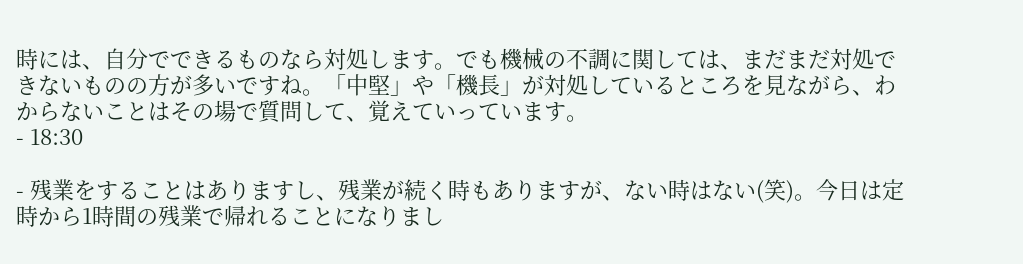時には、自分でできるものなら対処します。でも機械の不調に関しては、まだまだ対処できないものの方が多いですね。「中堅」や「機長」が対処しているところを見ながら、わからないことはその場で質問して、覚えていっています。
- 18:30

- 残業をすることはありますし、残業が続く時もありますが、ない時はない(笑)。今日は定時から1時間の残業で帰れることになりまし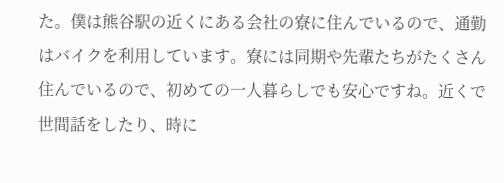た。僕は熊谷駅の近くにある会社の寮に住んでいるので、通勤はバイクを利用しています。寮には同期や先輩たちがたくさん住んでいるので、初めての一人暮らしでも安心ですね。近くで世間話をしたり、時に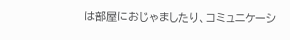は部屋におじゃましたり、コミュニケーシ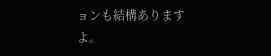ョンも結構ありますよ。